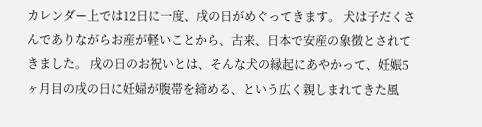カレンダー上では12日に一度、戌の日がめぐってきます。 犬は子だくさんでありながらお産が軽いことから、古来、日本で安産の象徴とされてきました。 戌の日のお祝いとは、そんな犬の縁起にあやかって、妊娠5ヶ月目の戌の日に妊婦が腹帯を締める、という広く親しまれてきた風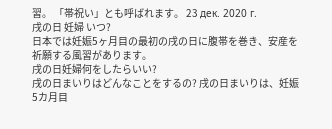習。 「帯祝い」とも呼ばれます。 23 дек. 2020 г.
戌の日 妊婦 いつ?
日本では妊娠5ヶ月目の最初の戌の日に腹帯を巻き、安産を祈願する風習があります。
戌の日妊婦何をしたらいい?
戌の日まいりはどんなことをするの? 戌の日まいりは、妊娠5カ月目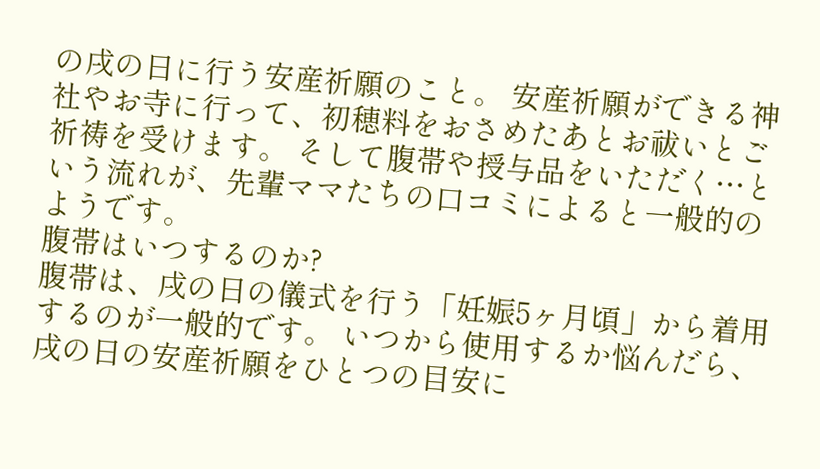の戌の日に行う安産祈願のこと。 安産祈願ができる神社やお寺に行って、初穂料をおさめたあとお祓いとご祈祷を受けます。 そして腹帯や授与品をいただく…という流れが、先輩ママたちの口コミによると一般的のようです。
腹帯はいつするのか?
腹帯は、戌の日の儀式を行う「妊娠5ヶ月頃」から着用するのが一般的です。 いつから使用するか悩んだら、戌の日の安産祈願をひとつの目安に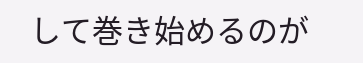して巻き始めるのが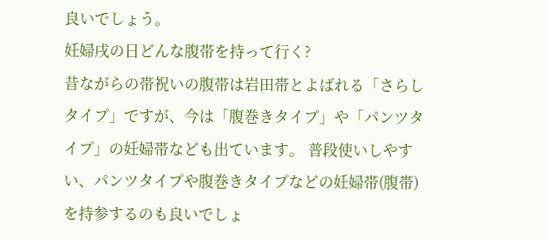良いでしょう。
妊婦戌の日どんな腹帯を持って行く?
昔ながらの帯祝いの腹帯は岩田帯とよばれる「さらしタイプ」ですが、今は「腹巻きタイプ」や「パンツタイプ」の妊婦帯なども出ています。 普段使いしやすい、パンツタイプや腹巻きタイプなどの妊婦帯(腹帯)を持参するのも良いでしょ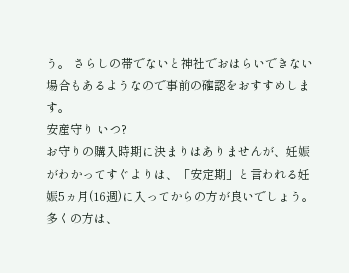う。 さらしの帯でないと神社でおはらいできない場合もあるようなので事前の確認をおすすめします。
安産守り いつ?
お守りの購入時期に決まりはありませんが、妊娠がわかってすぐよりは、「安定期」と言われる妊娠5ヵ月(16週)に入ってからの方が良いでしょう。 多くの方は、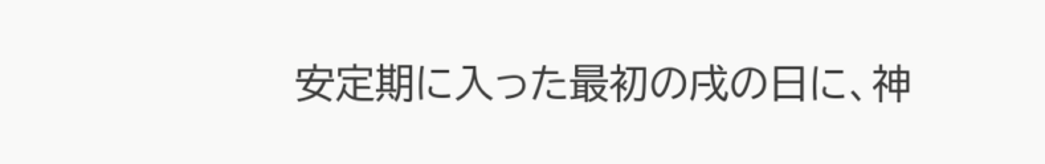安定期に入った最初の戌の日に、神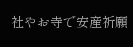社やお寺で安産祈願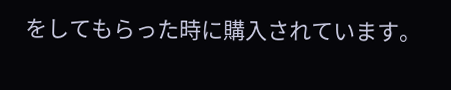をしてもらった時に購入されています。